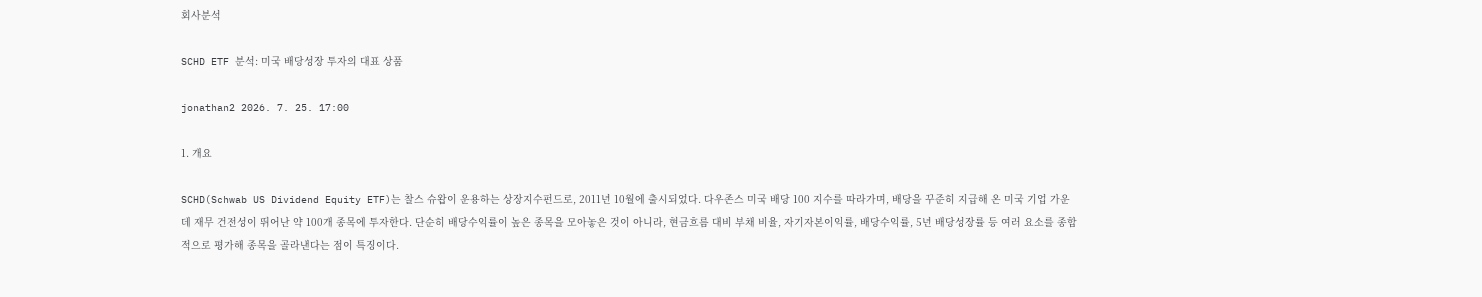회사분석

SCHD ETF 분석: 미국 배당성장 투자의 대표 상품

jonathan2 2026. 7. 25. 17:00

1. 개요

SCHD(Schwab US Dividend Equity ETF)는 찰스 슈왑이 운용하는 상장지수펀드로, 2011년 10월에 출시되었다. 다우존스 미국 배당 100 지수를 따라가며, 배당을 꾸준히 지급해 온 미국 기업 가운데 재무 건전성이 뛰어난 약 100개 종목에 투자한다. 단순히 배당수익률이 높은 종목을 모아놓은 것이 아니라, 현금흐름 대비 부채 비율, 자기자본이익률, 배당수익률, 5년 배당성장률 등 여러 요소를 종합적으로 평가해 종목을 골라낸다는 점이 특징이다.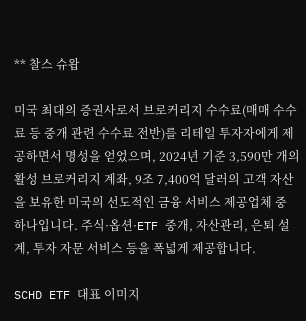** 찰스 슈왑

미국 최대의 증권사로서 브로커리지 수수료(매매 수수료 등 중개 관련 수수료 전반)를 리테일 투자자에게 제공하면서 명성을 얻었으며, 2024년 기준 3,590만 개의 활성 브로커리지 계좌, 9조 7,400억 달러의 고객 자산을 보유한 미국의 선도적인 금융 서비스 제공업체 중 하나입니다. 주식·옵션·ETF 중개, 자산관리, 은퇴 설계, 투자 자문 서비스 등을 폭넓게 제공합니다.

SCHD ETF 대표 이미지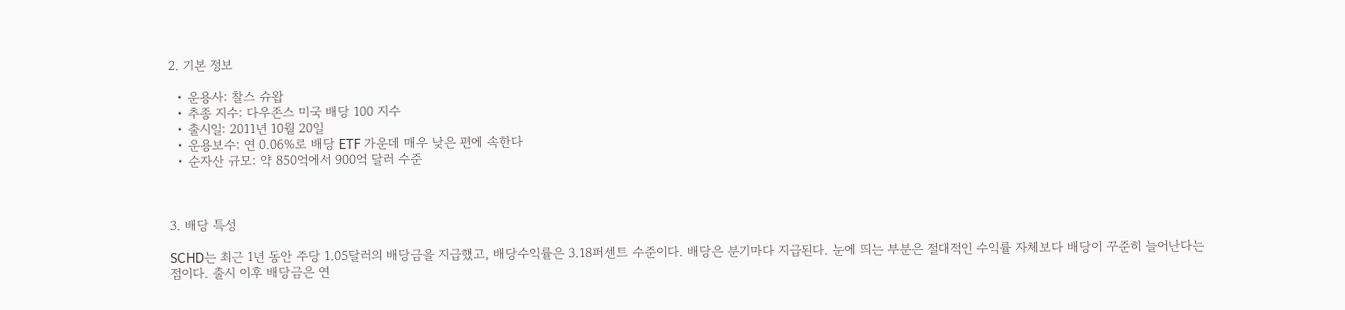2. 기본 정보

  • 운용사: 찰스 슈왑
  • 추종 지수: 다우존스 미국 배당 100 지수
  • 출시일: 2011년 10월 20일
  • 운용보수: 연 0.06%로 배당 ETF 가운데 매우 낮은 편에 속한다
  • 순자산 규모: 약 850억에서 900억 달러 수준



3. 배당 특성

SCHD는 최근 1년 동안 주당 1.05달러의 배당금을 지급했고, 배당수익률은 3.18퍼센트 수준이다. 배당은 분기마다 지급된다. 눈에 띄는 부분은 절대적인 수익률 자체보다 배당이 꾸준히 늘어난다는 점이다. 출시 이후 배당금은 연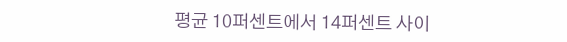평균 10퍼센트에서 14퍼센트 사이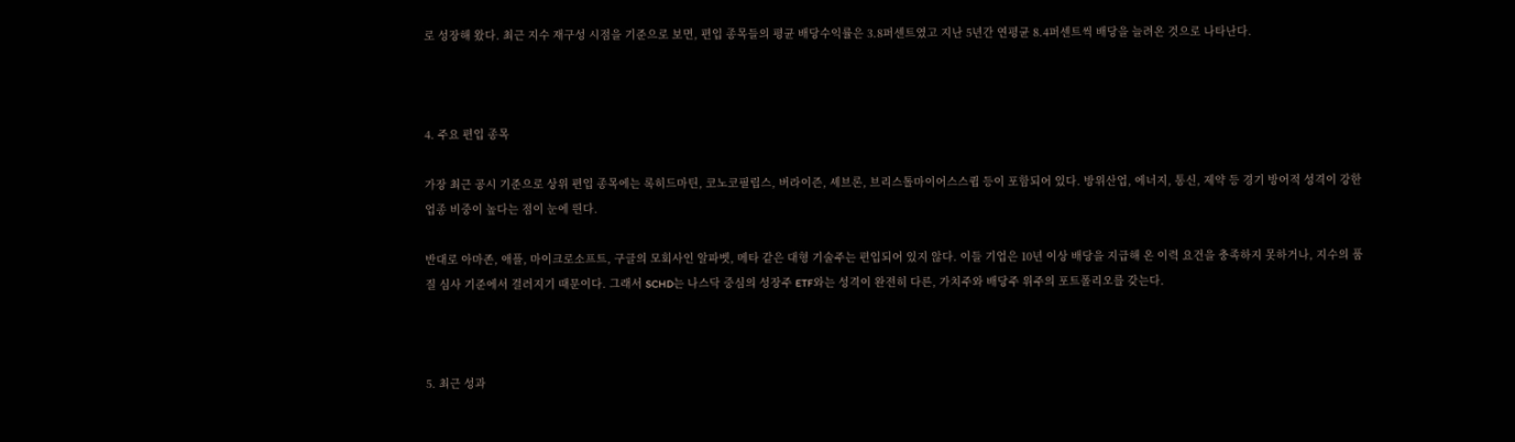로 성장해 왔다. 최근 지수 재구성 시점을 기준으로 보면, 편입 종목들의 평균 배당수익률은 3.8퍼센트였고 지난 5년간 연평균 8.4퍼센트씩 배당을 늘려온 것으로 나타난다.



4. 주요 편입 종목

가장 최근 공시 기준으로 상위 편입 종목에는 록히드마틴, 코노코필립스, 버라이즌, 셰브론, 브리스톨마이어스스큅 등이 포함되어 있다. 방위산업, 에너지, 통신, 제약 등 경기 방어적 성격이 강한 업종 비중이 높다는 점이 눈에 띈다.

반대로 아마존, 애플, 마이크로소프트, 구글의 모회사인 알파벳, 메타 같은 대형 기술주는 편입되어 있지 않다. 이들 기업은 10년 이상 배당을 지급해 온 이력 요건을 충족하지 못하거나, 지수의 품질 심사 기준에서 걸러지기 때문이다. 그래서 SCHD는 나스닥 중심의 성장주 ETF와는 성격이 완전히 다른, 가치주와 배당주 위주의 포트폴리오를 갖는다.



5. 최근 성과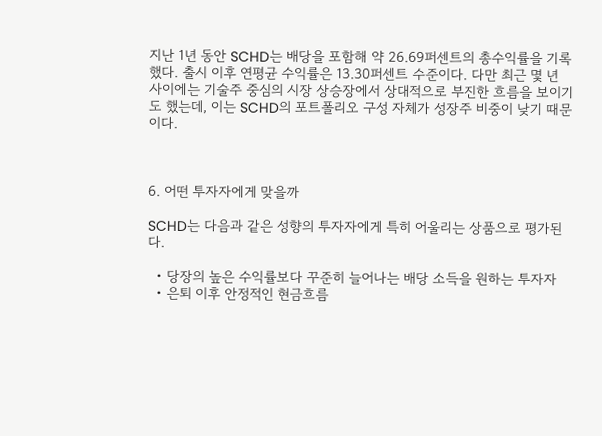지난 1년 동안 SCHD는 배당을 포함해 약 26.69퍼센트의 총수익률을 기록했다. 출시 이후 연평균 수익률은 13.30퍼센트 수준이다. 다만 최근 몇 년 사이에는 기술주 중심의 시장 상승장에서 상대적으로 부진한 흐름을 보이기도 했는데, 이는 SCHD의 포트폴리오 구성 자체가 성장주 비중이 낮기 때문이다.



6. 어떤 투자자에게 맞을까

SCHD는 다음과 같은 성향의 투자자에게 특히 어울리는 상품으로 평가된다.

  • 당장의 높은 수익률보다 꾸준히 늘어나는 배당 소득을 원하는 투자자
  • 은퇴 이후 안정적인 현금흐름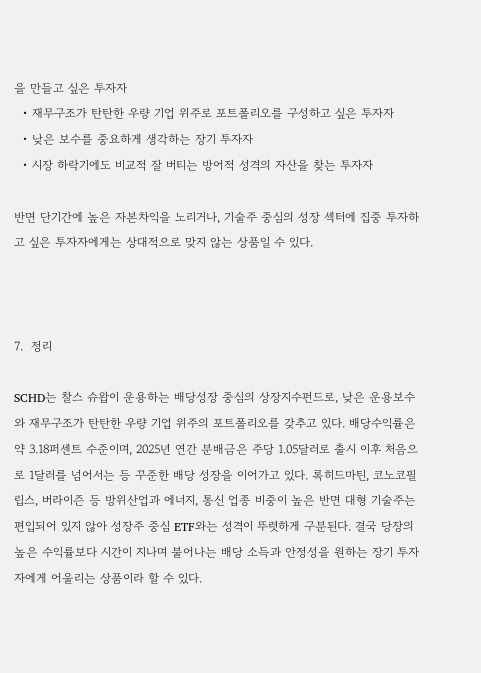을 만들고 싶은 투자자
  • 재무구조가 탄탄한 우량 기업 위주로 포트폴리오를 구성하고 싶은 투자자
  • 낮은 보수를 중요하게 생각하는 장기 투자자
  • 시장 하락기에도 비교적 잘 버티는 방어적 성격의 자산을 찾는 투자자

반면 단기간에 높은 자본차익을 노리거나, 기술주 중심의 성장 섹터에 집중 투자하고 싶은 투자자에게는 상대적으로 맞지 않는 상품일 수 있다.



7.  정리

SCHD는 찰스 슈왑이 운용하는 배당성장 중심의 상장지수펀드로, 낮은 운용보수와 재무구조가 탄탄한 우량 기업 위주의 포트폴리오를 갖추고 있다. 배당수익률은 약 3.18퍼센트 수준이며, 2025년 연간 분배금은 주당 1.05달러로 출시 이후 처음으로 1달러를 넘어서는 등 꾸준한 배당 성장을 이어가고 있다. 록히드마틴, 코노코필립스, 버라이즌 등 방위산업과 에너지, 통신 업종 비중이 높은 반면 대형 기술주는 편입되어 있지 않아 성장주 중심 ETF와는 성격이 뚜렷하게 구분된다. 결국 당장의 높은 수익률보다 시간이 지나며 불어나는 배당 소득과 안정성을 원하는 장기 투자자에게 어울리는 상품이라 할 수 있다.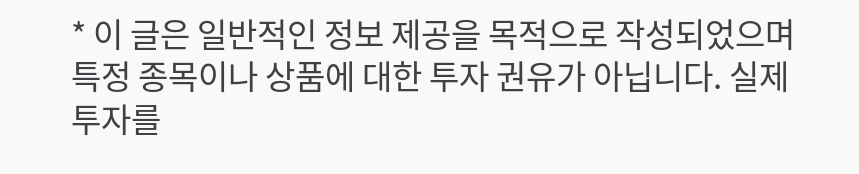* 이 글은 일반적인 정보 제공을 목적으로 작성되었으며 특정 종목이나 상품에 대한 투자 권유가 아닙니다. 실제 투자를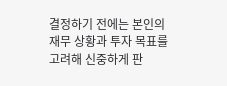결정하기 전에는 본인의 재무 상황과 투자 목표를 고려해 신중하게 판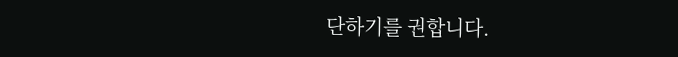단하기를 권합니다.